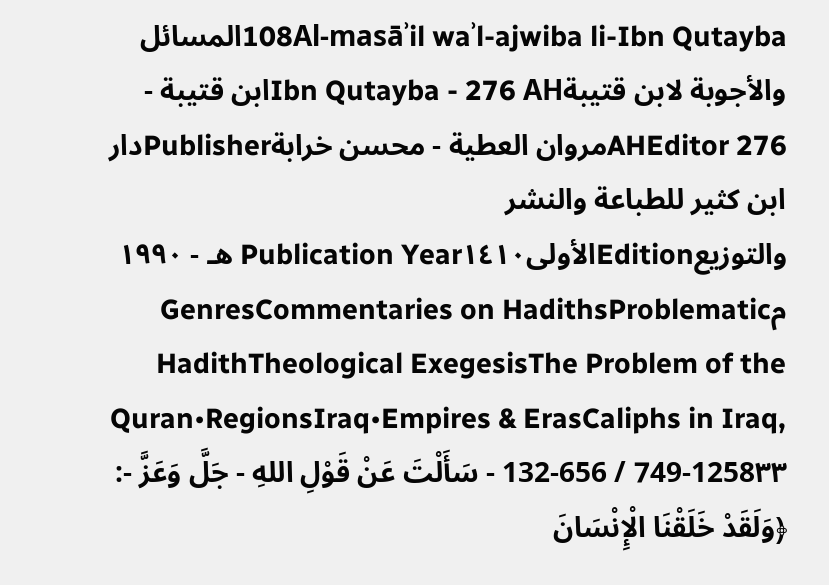108Al-masāʾil waʾl-ajwiba li-Ibn Qutaybaالمسائل والأجوبة لابن قتيبةIbn Qutayba - 276 AHابن قتيبة - 276 AHEditorمروان العطية - محسن خرابةPublisherدار ابن كثير للطباعة والنشر والتوزيعEditionالأولىPublication Year١٤١٠ هـ - ١٩٩٠ مGenresCommentaries on HadithsProblematic HadithTheological ExegesisThe Problem of the Quran•RegionsIraq•Empires & ErasCaliphs in Iraq, 132-656 / 749-1258٣٣ - سَأَلْتَ عَنْ قَوْلِ اللهِ - جَلَّ وَعَزَّ -: ﴿وَلَقَدْ خَلَقْنَا الْإِنْسَانَ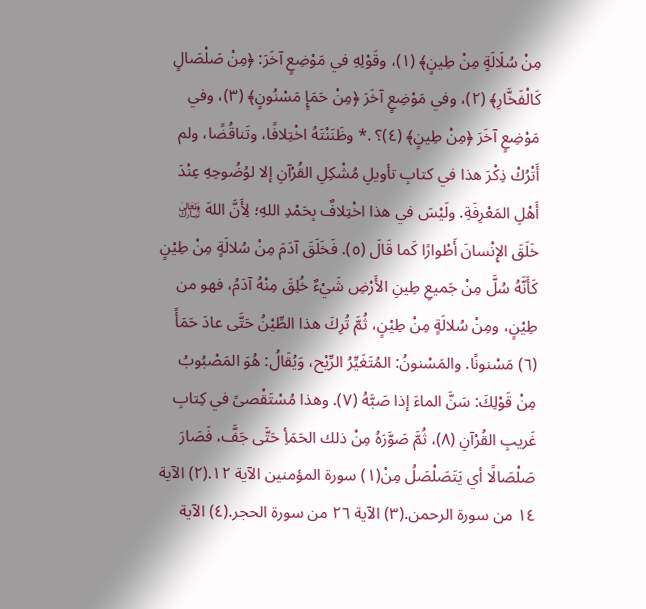مِنْ سُلَالَةٍ مِنْ طِينٍ﴾ (١)، وقَوْلِهِ في مَوْضِعٍ آخَرَ: ﴿مِنْ صَلْصَالٍ كَالْفَخَّارِ﴾ (٢)، وفي مَوْضِعٍ آخَرَ ﴿مِنْ حَمَإٍ مَسْنُونٍ﴾ (٣)، وفي مَوْضِعٍ آخَرَ ﴿مِنْ طِينٍ﴾ (٤)؟ .* وظَنَنْتَهُ اخْتِلافًا، وتَناقُضًا، ولم أَتْرُكْ ذِكْرَ هذا في كتابِ تأويلِ مُشْكِلِ القُرْآنِ إلا لوُضُوحِهِ عِنْدَ أَهْلِ المَعْرِفَةِ. ولَيْسَ في هذا اخْتِلافٌ بِحَمْدِ اللهِ؛ لِأَنَّ اللهَ ﵎ خَلَقَ الإِنْسانَ أَطْوارًا كَما قَالَ (٥). فَخَلَقَ آدَمَ مِنْ سُلالَةٍ مِنْ طِيْنٍ كَأَنَّهُ سُلَّ مِنْ جَميعِ طِينِ الأَرْضِ شَيْءٌ خُلِقَ مِنْهُ آدَمُ، فهو من طِيْنٍ، ومِنْ سُلالَةٍ مِنْ طِيْنٍ، ثُمَّ تُرِكَ هذا الطِّيْنُ حَتَّى عادَ حَمَأً (٦) مَسْنونًا. والمَسْنونُ: المُتَغَيِّرُ الرِّيْح، وَيُقَالُ: هُوَ المَصْبُوبُ مِنْ قَوْلِكَ: سَنَّ الماءَ إذا صَبَّهُ (٧). وهذا مُسْتَقْصىً في كِتابِ غَريبِ القُرْآنِ (٨)، ثُمَّ صَوَّرَهُ مِنْ ذلك الحَمَأِ حَتَّى جَفَّ، فَصَارَ صَلْصَالًا أي يَتَصَلْصَلُ مِنْ(١) سورة المؤمنين الآية ١٢.(٢) الآية ١٤ من سورة الرحمن.(٣) الآية ٢٦ من سورة الحجر.(٤) الآية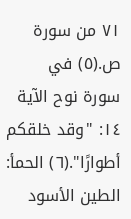٧١ من سورة ص.(٥) في سورة نوح الآية ١٤: "وقد خلقكم أطوارًا".(٦) الحمأ: الطين الأسود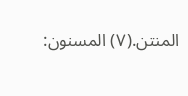المنتن.(٧) المسنون: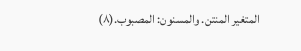المتغير المنتن. والمسنون: المصبوب.(٨)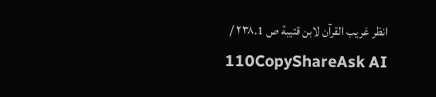انظر غريب القرآن لابن قتيبة ص ٢٣٨.1 / 110CopyShareAsk AI